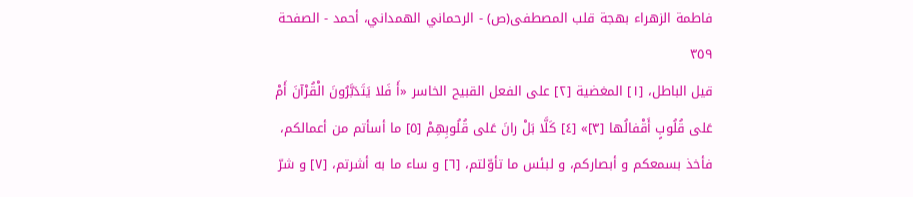فاطمة الزهراء بهجة قلب المصطفى(ص) - الرحماني الهمداني، أحمد - الصفحة ٣٥٩
قيل الباطل، [١] المغضية [٢] على الفعل القبيح الخاسر «أَ فَلا يَتَدَبَّرُونَ الْقُرْآنَ أَمْ عَلى قُلُوبٍ أَقْفالُها [٣]» [٤] كَلَّا بَلْ رانَ عَلى قُلُوبِهِمْ [٥] ما أسأتم من أعمالكم، فأخذ بسمعكم و أبصاركم، و لبئس ما تأوّلتم، [٦] و ساء ما به أشرتم، [٧] و شرّ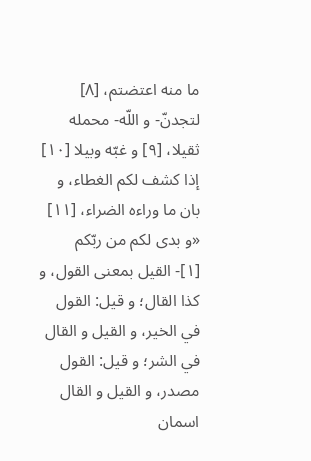ما منه اعتضتم، [٨] لتجدنّ- و اللّه- محمله ثقيلا، [٩] و غبّه وبيلا [١٠] إذا كشف لكم الغطاء، و بان ما وراءه الضراء، [١١] «و بدى لكم من ربّكم
[١]- القيل بمعنى القول، و كذا القال؛ و قيل: القول في الخير، و القيل و القال في الشر؛ و قيل: القول مصدر، و القيل و القال اسمان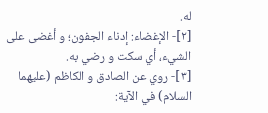له.
[٢]- الإغضاء: إدناء الجفون؛ و أغضى على الشيء، أي سكت و رضي به.
[٣]- روي عن الصادق و الكاظم (عليهما السلام) في الآية: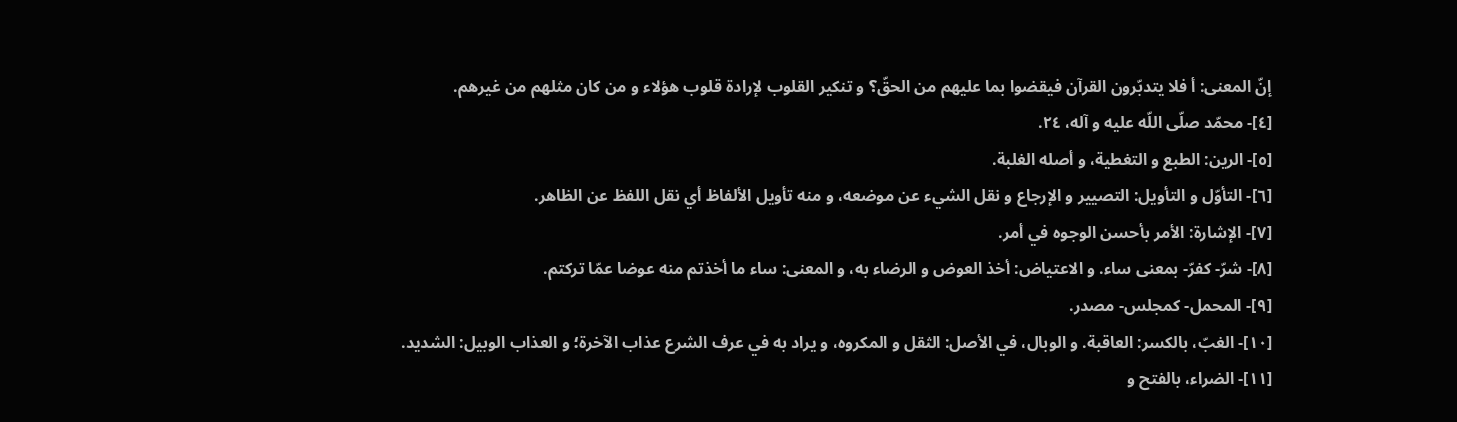إنّ المعنى: أ فلا يتدبّرون القرآن فيقضوا بما عليهم من الحقّ؟ و تنكير القلوب لإرادة قلوب هؤلاء و من كان مثلهم من غيرهم.
[٤]- محمّد صلّى اللّه عليه و آله، ٢٤.
[٥]- الرين: الطبع و التغطية، و أصله الغلبة.
[٦]- التأوّل و التأويل: التصيير و الإرجاع و نقل الشيء عن موضعه، و منه تأويل الألفاظ أي نقل اللفظ عن الظاهر.
[٧]- الإشارة: الأمر بأحسن الوجوه في أمر.
[٨]- شرّ- كفرّ- بمعنى ساء. و الاعتياض: أخذ العوض و الرضاء به، و المعنى: ساء ما أخذتم منه عوضا عمّا تركتم.
[٩]- المحمل- كمجلس- مصدر.
[١٠]- الغبّ، بالكسر: العاقبة. و الوبال، في الأصل: الثقل و المكروه، و يراد به في عرف الشرع عذاب الآخرة؛ و العذاب الوبيل: الشديد.
[١١]- الضراء، بالفتح و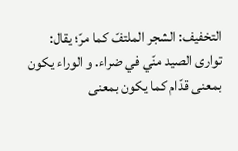التخفيف: الشجر الملتفّ كما مرّ؛ يقال: توارى الصيد منّي في ضراء. و الوراء يكون بمعنى قدّام كما يكون بمعنى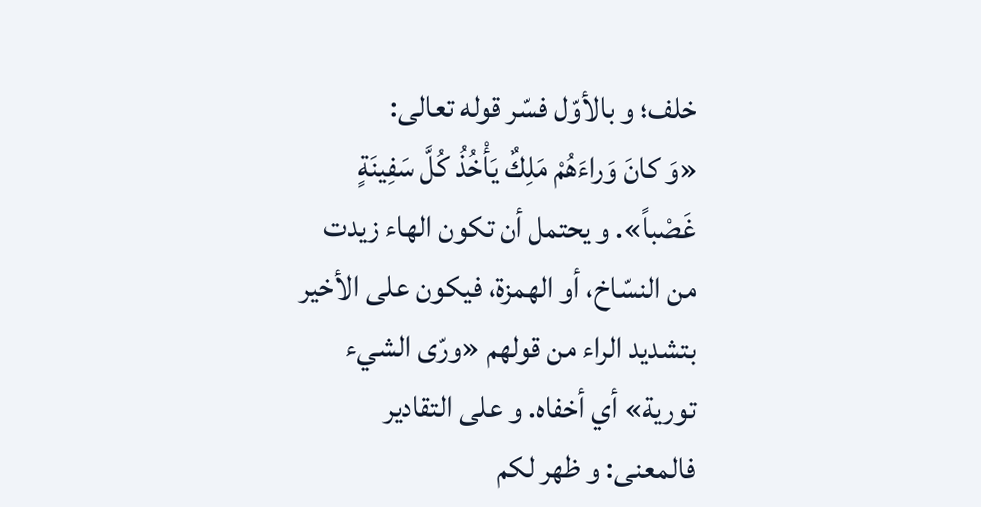خلف؛ و بالأوّل فسّر قوله تعالى:
«وَ كانَ وَراءَهُمْ مَلِكٌ يَأْخُذُ كُلَّ سَفِينَةٍ غَصْباً». و يحتمل أن تكون الهاء زيدت من النسّاخ، أو الهمزة، فيكون على الأخير بتشديد الراء من قولهم «ورّى الشيء تورية» أي أخفاه. و على التقادير فالمعنى: و ظهر لكم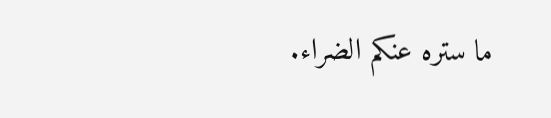ما ستره عنكم الضراء.